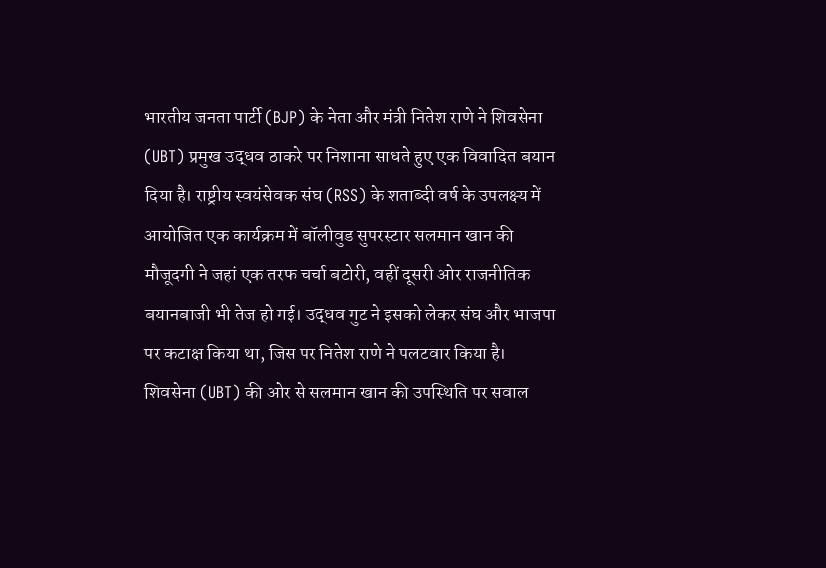भारतीय जनता पार्टी (BJP) के नेता और मंत्री नितेश राणे ने शिवसेना (UBT) प्रमुख उद्धव ठाकरे पर निशाना साधते हुए एक विवादित बयान दिया है। राष्ट्रीय स्वयंसेवक संघ (RSS) के शताब्दी वर्ष के उपलक्ष्य में आयोजित एक कार्यक्रम में बॉलीवुड सुपरस्टार सलमान खान की मौजूदगी ने जहां एक तरफ चर्चा बटोरी, वहीं दूसरी ओर राजनीतिक बयानबाजी भी तेज हो गई। उद्धव गुट ने इसको लेकर संघ और भाजपा पर कटाक्ष किया था, जिस पर नितेश राणे ने पलटवार किया है।
शिवसेना (UBT) की ओर से सलमान खान की उपस्थिति पर सवाल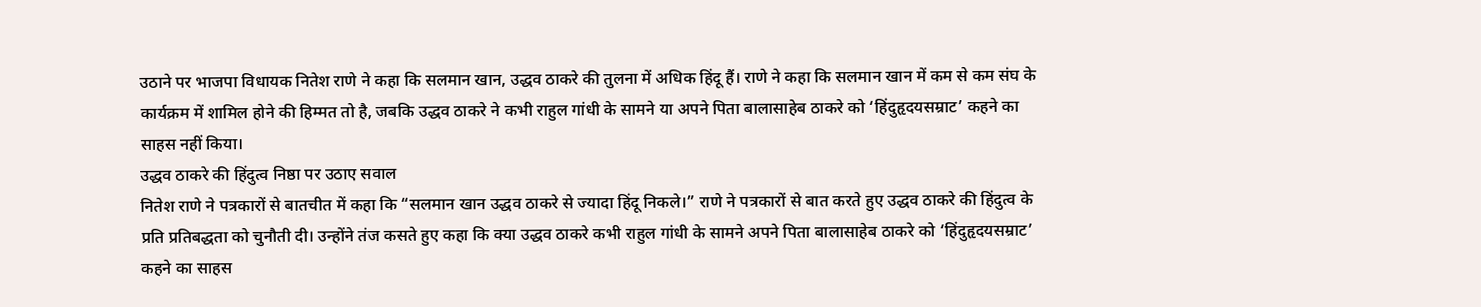उठाने पर भाजपा विधायक नितेश राणे ने कहा कि सलमान खान, उद्धव ठाकरे की तुलना में अधिक हिंदू हैं। राणे ने कहा कि सलमान खान में कम से कम संघ के कार्यक्रम में शामिल होने की हिम्मत तो है, जबकि उद्धव ठाकरे ने कभी राहुल गांधी के सामने या अपने पिता बालासाहेब ठाकरे को ‘हिंदुहृदयसम्राट’ कहने का साहस नहीं किया।
उद्धव ठाकरे की हिंदुत्व निष्ठा पर उठाए सवाल
नितेश राणे ने पत्रकारों से बातचीत में कहा कि “सलमान खान उद्धव ठाकरे से ज्यादा हिंदू निकले।” राणे ने पत्रकारों से बात करते हुए उद्धव ठाकरे की हिंदुत्व के प्रति प्रतिबद्धता को चुनौती दी। उन्होंने तंज कसते हुए कहा कि क्या उद्धव ठाकरे कभी राहुल गांधी के सामने अपने पिता बालासाहेब ठाकरे को ‘हिंदुहृदयसम्राट’ कहने का साहस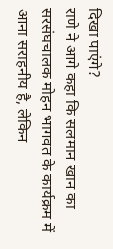दिखा पाएंगे?
राणे ने आगे कहा कि सलमान खान का सरसंघचालक मोहन भागवत के कार्यक्रम में आना सराहनीय है, लेकिन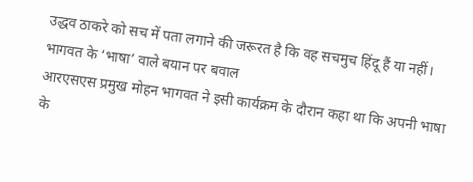उद्धव ठाकरे को सच में पता लगाने की जरूरत है कि वह सचमुच हिंदू हैं या नहीं।
भागवत के ‘भाषा’ वाले बयान पर बवाल
आरएसएस प्रमुख मोहन भागवत ने इसी कार्यक्रम के दौरान कहा था कि अपनी भाषा के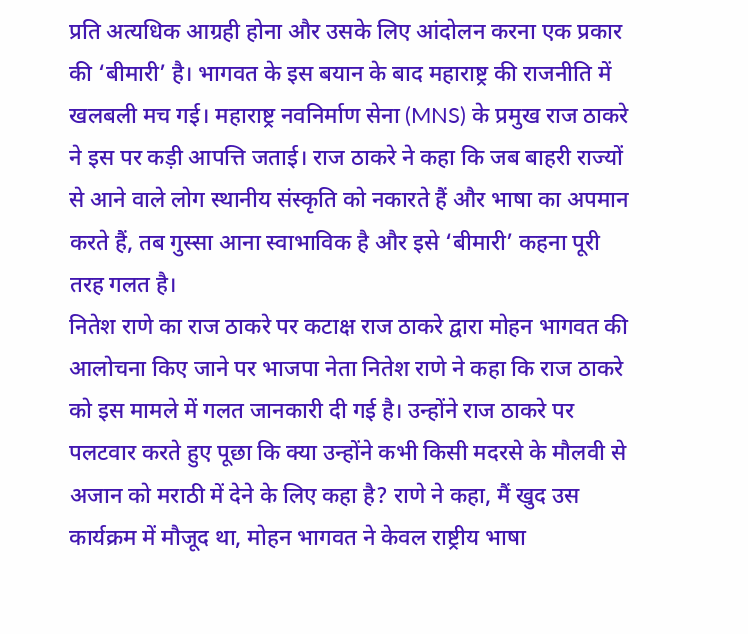प्रति अत्यधिक आग्रही होना और उसके लिए आंदोलन करना एक प्रकार की ‘बीमारी’ है। भागवत के इस बयान के बाद महाराष्ट्र की राजनीति में खलबली मच गई। महाराष्ट्र नवनिर्माण सेना (MNS) के प्रमुख राज ठाकरे ने इस पर कड़ी आपत्ति जताई। राज ठाकरे ने कहा कि जब बाहरी राज्यों से आने वाले लोग स्थानीय संस्कृति को नकारते हैं और भाषा का अपमान करते हैं, तब गुस्सा आना स्वाभाविक है और इसे ‘बीमारी’ कहना पूरी तरह गलत है।
नितेश राणे का राज ठाकरे पर कटाक्ष राज ठाकरे द्वारा मोहन भागवत की आलोचना किए जाने पर भाजपा नेता नितेश राणे ने कहा कि राज ठाकरे को इस मामले में गलत जानकारी दी गई है। उन्होंने राज ठाकरे पर पलटवार करते हुए पूछा कि क्या उन्होंने कभी किसी मदरसे के मौलवी से अजान को मराठी में देने के लिए कहा है? राणे ने कहा, मैं खुद उस कार्यक्रम में मौजूद था, मोहन भागवत ने केवल राष्ट्रीय भाषा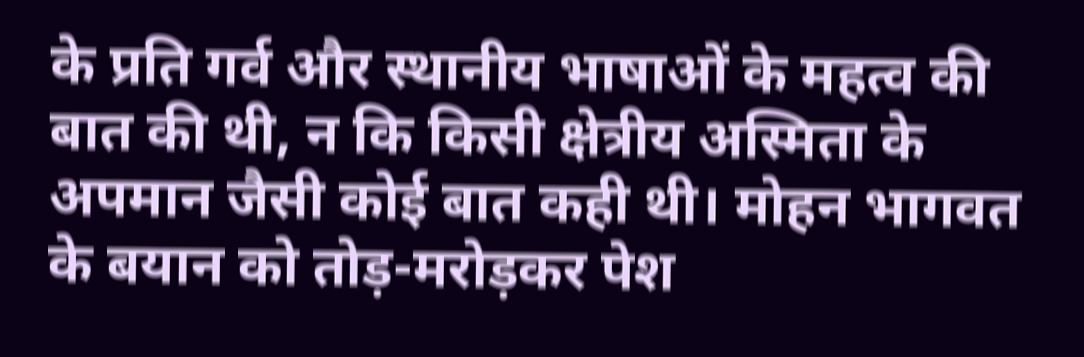के प्रति गर्व और स्थानीय भाषाओं के महत्व की बात की थी, न कि किसी क्षेत्रीय अस्मिता के अपमान जैसी कोई बात कही थी। मोहन भागवत के बयान को तोड़-मरोड़कर पेश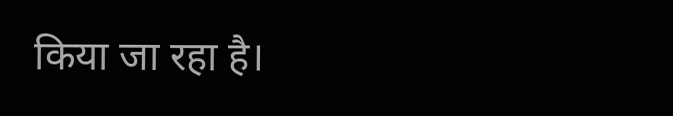किया जा रहा है।